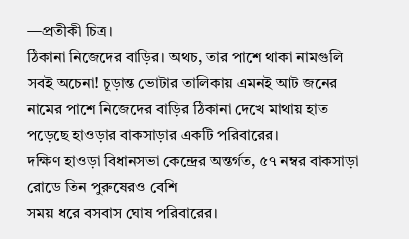—প্রতীকী চিত্র।
ঠিকানা নিজেদের বাড়ির। অথচ, তার পাশে থাকা নামগুলি সবই অচেনা! চূড়ান্ত ভোটার তালিকায় এমনই আট জনের নামের পাশে নিজেদের বাড়ির ঠিকানা দেখে মাথায় হাত পড়েছে হাওড়ার বাকসাড়ার একটি পরিবারের।
দক্ষিণ হাওড়া বিধানসভা কেন্দ্রের অন্তর্গত, ৫৭ নম্বর বাকসাড়া রোডে তিন পুরুষেরও বেশি
সময় ধরে বসবাস ঘোষ পরিবারের।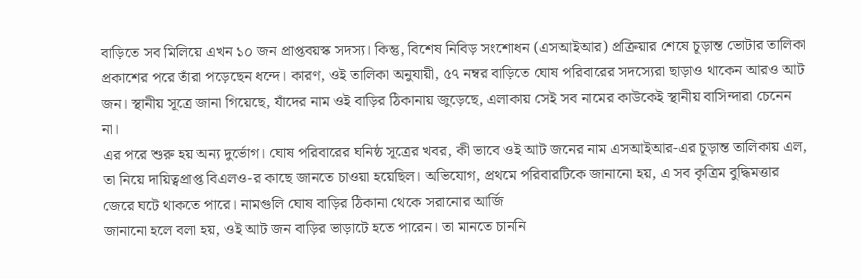বাড়িতে সব মিলিয়ে এখন ১০ জন প্রাপ্তবয়স্ক সদস্য। কিন্তু, বিশেষ নিবিড় সংশোধন (এসআইআর) প্রক্রিয়ার শেষে চূড়ান্ত ভোটার তালিকা প্রকাশের পরে তাঁরা পড়েছেন ধন্দে। কারণ, ওই তালিকা অনুযায়ী, ৫৭ নম্বর বাড়িতে ঘোষ পরিবারের সদস্যেরা ছাড়াও থাকেন আরও আট জন। স্থানীয় সূত্রে জানা গিয়েছে, যাঁদের নাম ওই বাড়ির ঠিকানায় জুড়েছে, এলাকায় সেই সব নামের কাউকেই স্থানীয় বাসিন্দারা চেনেন না।
এর পরে শুরু হয় অন্য দুর্ভোগ। ঘোষ পরিবারের ঘনিষ্ঠ সূত্রের খবর, কী ভাবে ওই আট জনের নাম এসআইআর-এর চূড়ান্ত তালিকায় এল, তা নিয়ে দায়িত্বপ্রাপ্ত বিএলও-র কাছে জানতে চাওয়া হয়েছিল। অভিযোগ, প্রথমে পরিবারটিকে জানানো হয়, এ সব কৃত্রিম বুদ্ধিমত্তার জেরে ঘটে থাকতে পারে। নামগুলি ঘোষ বাড়ির ঠিকানা থেকে সরানোর আর্জি
জানানো হলে বলা হয়, ওই আট জন বাড়ির ভাড়াটে হতে পারেন। তা মানতে চাননি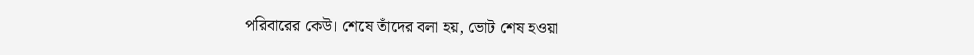পরিবারের কেউ। শেষে তাঁদের বলা হয়, ভোট শেষ হওয়া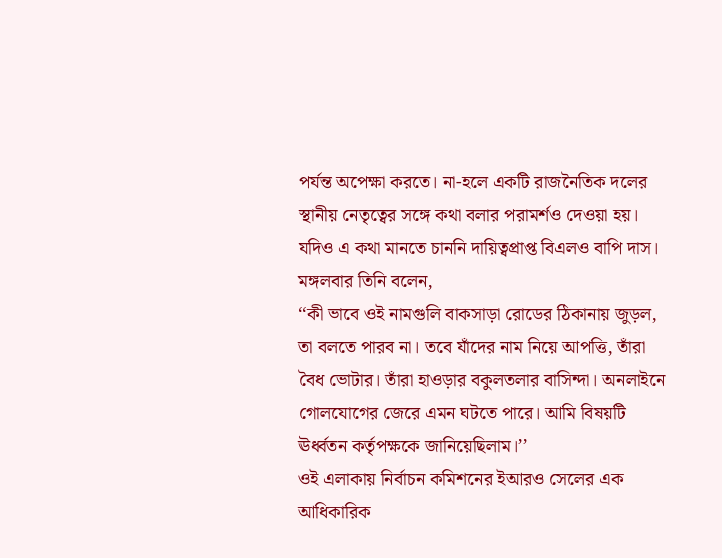পর্যন্ত অপেক্ষা করতে। না-হলে একটি রাজনৈতিক দলের স্থানীয় নেতৃত্বের সঙ্গে কথা বলার পরামর্শও দেওয়া হয়।
যদিও এ কথা মানতে চাননি দায়িত্বপ্রাপ্ত বিএলও বাপি দাস। মঙ্গলবার তিনি বলেন,
‘‘কী ভাবে ওই নামগুলি বাকসাড়া রোডের ঠিকানায় জুড়ল, তা বলতে পারব না। তবে যাঁদের নাম নিয়ে আপত্তি, তাঁরা বৈধ ভোটার। তাঁরা হাওড়ার বকুলতলার বাসিন্দা। অনলাইনে গোলযোগের জেরে এমন ঘটতে পারে। আমি বিষয়টি ঊর্ধ্বতন কর্তৃপক্ষকে জানিয়েছিলাম।’’
ওই এলাকায় নির্বাচন কমিশনের ইআরও সেলের এক আধিকারিক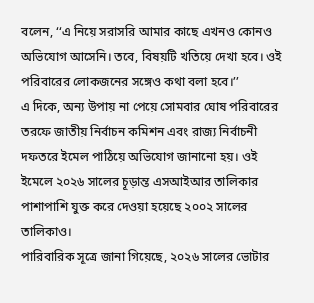বলেন, ‘‘এ নিয়ে সরাসরি আমার কাছে এখনও কোনও অভিযোগ আসেনি। তবে, বিষয়টি খতিয়ে দেখা হবে। ওই পরিবারের লোকজনের সঙ্গেও কথা বলা হবে।’’
এ দিকে, অন্য উপায় না পেয়ে সোমবার ঘোষ পরিবারের তরফে জাতীয় নির্বাচন কমিশন এবং রাজ্য নির্বাচনী দফতরে ইমেল পাঠিয়ে অভিযোগ জানানো হয়। ওই ইমেলে ২০২৬ সালের চূড়ান্ত এসআইআর তালিকার পাশাপাশি যুক্ত করে দেওয়া হয়েছে ২০০২ সালের তালিকাও।
পারিবারিক সূত্রে জানা গিয়েছে, ২০২৬ সালের ভোটার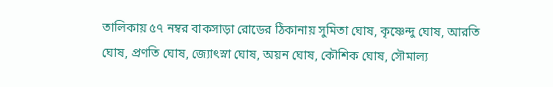তালিকায় ৫৭ নম্বর বাকসাড়া রোডের ঠিকানায় সুমিতা ঘোষ, কৃষ্ণেন্দু ঘোষ, আরতি ঘোষ, প্রণতি ঘোষ, জ্যোৎস্না ঘোষ, অয়ন ঘোষ, কৌশিক ঘোষ, সৌমাল্য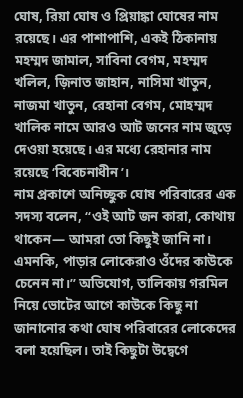ঘোষ, রিয়া ঘোষ ও প্রিয়াঙ্কা ঘোষের নাম রয়েছে। এর পাশাপাশি, একই ঠিকানায় মহম্মদ জামাল, সাবিনা বেগম, মহম্মদ খলিল, জ়িনাত জাহান, নাসিমা খাতুন, নাজমা খাতুন, রেহানা বেগম, মোহম্মদ খালিক নামে আরও আট জনের নাম জুড়ে দেওয়া হয়েছে। এর মধ্যে রেহানার নাম রয়েছে ‘বিবেচনাধীন’।
নাম প্রকাশে অনিচ্ছুক ঘোষ পরিবারের এক সদস্য বলেন, ‘‘ওই আট জন কারা, কোথায়
থাকেন— আমরা তো কিছুই জানি না। এমনকি, পাড়ার লোকেরাও ওঁদের কাউকে চেনেন না।’’ অভিযোগ, তালিকায় গরমিল নিয়ে ভোটের আগে কাউকে কিছু না জানানোর কথা ঘোষ পরিবারের লোকেদের বলা হয়েছিল। তাই কিছুটা উদ্বেগে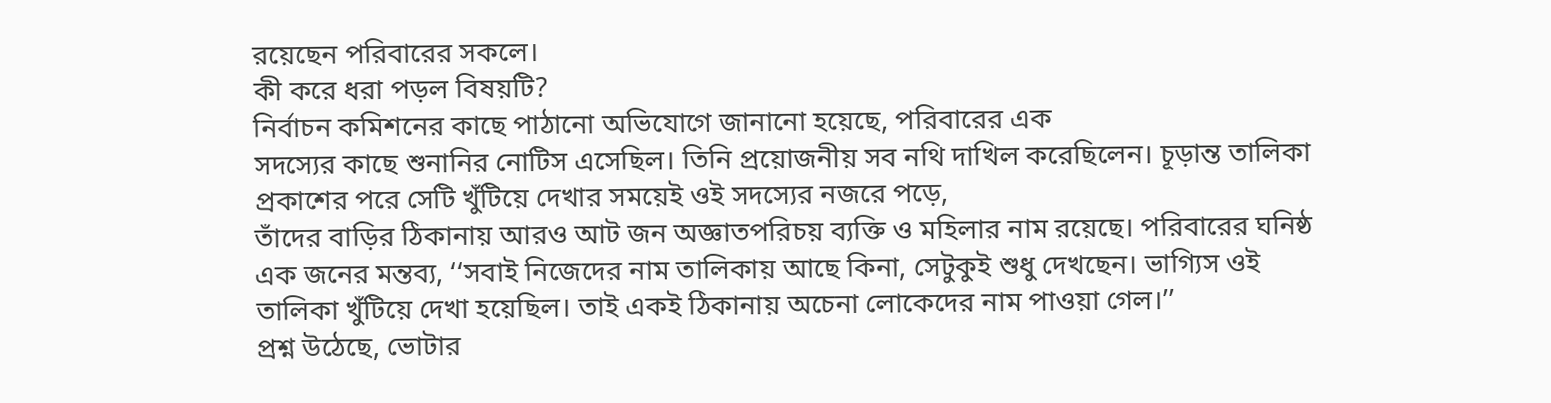রয়েছেন পরিবারের সকলে।
কী করে ধরা পড়ল বিষয়টি?
নির্বাচন কমিশনের কাছে পাঠানো অভিযোগে জানানো হয়েছে, পরিবারের এক
সদস্যের কাছে শুনানির নোটিস এসেছিল। তিনি প্রয়োজনীয় সব নথি দাখিল করেছিলেন। চূড়ান্ত তালিকা প্রকাশের পরে সেটি খুঁটিয়ে দেখার সময়েই ওই সদস্যের নজরে পড়ে,
তাঁদের বাড়ির ঠিকানায় আরও আট জন অজ্ঞাতপরিচয় ব্যক্তি ও মহিলার নাম রয়েছে। পরিবারের ঘনিষ্ঠ এক জনের মন্তব্য, ‘‘সবাই নিজেদের নাম তালিকায় আছে কিনা, সেটুকুই শুধু দেখছেন। ভাগ্যিস ওই তালিকা খুঁটিয়ে দেখা হয়েছিল। তাই একই ঠিকানায় অচেনা লোকেদের নাম পাওয়া গেল।’’
প্রশ্ন উঠেছে, ভোটার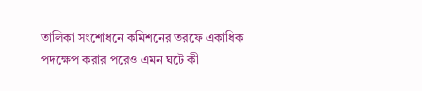তালিকা সংশোধনে কমিশনের তরফে একাধিক পদক্ষেপ করার পরেও এমন ঘটে কী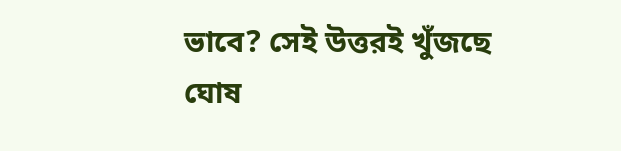ভাবে? সেই উত্তরই খুঁজছে ঘোষ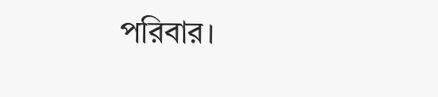পরিবার।